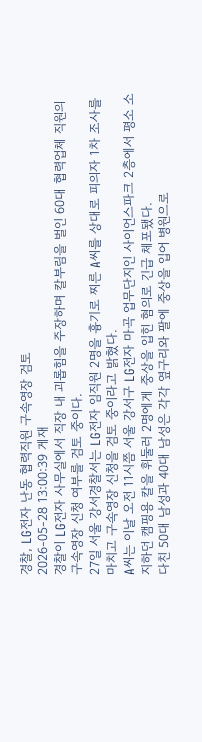경찰, LG전자 난동 협력직원 구속영장 검토
2026-05-28 13:00:39 게재
경찰이 LG전자 사무실에서 직장 내 괴롭힘을 주장하며 칼부림을 벌인 60대 협력업체 직원의 구속영장 신청 여부를 검토 중이다.
27일 서울 강서경찰서는 LG전자 임직원 2명을 흉기로 찌른 A씨를 상대로 피의자 1차 조사를 마치고 구속영장 신청을 검토 중이라고 밝혔다.
A씨는 이날 오전 11시쯤 서울 강서구 LG전자 마곡 업무단지인 사이언스파크 2층에서 평소 소지하던 캠핑용 칼을 휘둘러 2명에게 중상을 입힌 혐의로 긴급 체포됐다.
다친 50대 남성과 40대 남성은 각각 옆구리와 팔에 중상을 입어 병원으로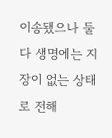이송됐으나 둘 다 생명에는 지장이 없는 상태로 전해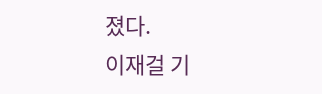졌다.
이재걸 기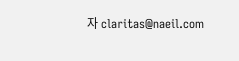자 claritas@naeil.com